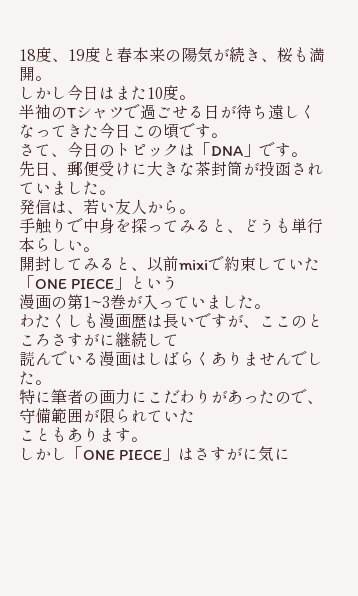18度、19度と春本来の陽気が続き、桜も満開。
しかし今日はまた10度。
半袖のTシャツで過ごせる日が待ち遠しくなってきた今日この頃です。
さて、今日のトピックは「DNA」です。
先日、郵便受けに大きな茶封筒が投函されていました。
発信は、若い友人から。
手触りで中身を探ってみると、どうも単行本らしい。
開封してみると、以前mixiで約束していた「ONE PIECE」という
漫画の第1~3巻が入っていました。
わたくしも漫画歴は長いですが、ここのところさすがに継続して
読んでいる漫画はしばらくありませんでした。
特に筆者の画力にこだわりがあったので、守備範囲が限られていた
こともあります。
しかし「ONE PIECE」はさすがに気に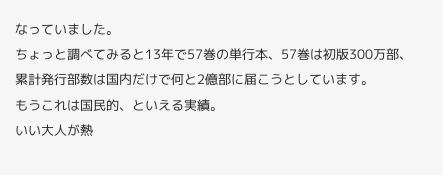なっていました。
ちょっと調べてみると13年で57巻の単行本、57巻は初版300万部、
累計発行部数は国内だけで何と2億部に届こうとしています。
もうこれは国民的、といえる実績。
いい大人が熱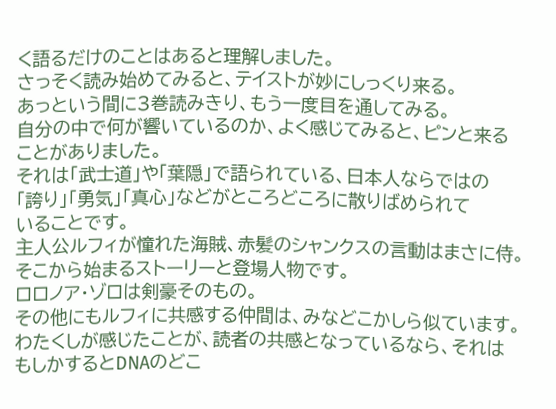く語るだけのことはあると理解しました。
さっそく読み始めてみると、テイストが妙にしっくり来る。
あっという間に3巻読みきり、もう一度目を通してみる。
自分の中で何が響いているのか、よく感じてみると、ピンと来る
ことがありました。
それは「武士道」や「葉隠」で語られている、日本人ならではの
「誇り」「勇気」「真心」などがところどころに散りばめられて
いることです。
主人公ルフィが憧れた海賊、赤髪のシャンクスの言動はまさに侍。
そこから始まるストーリーと登場人物です。
ロロノア・ゾロは剣豪そのもの。
その他にもルフィに共感する仲間は、みなどこかしら似ています。
わたくしが感じたことが、読者の共感となっているなら、それは
もしかするとDNAのどこ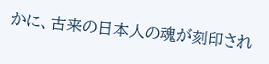かに、古来の日本人の魂が刻印され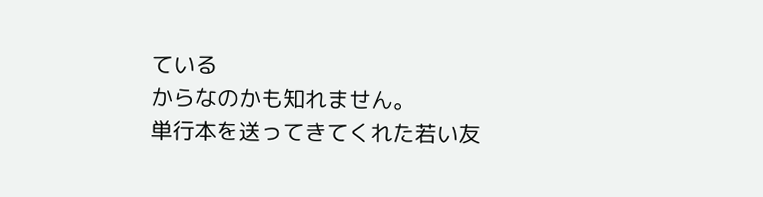ている
からなのかも知れません。
単行本を送ってきてくれた若い友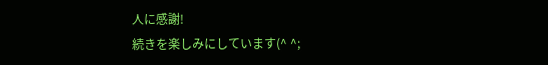人に感謝!
続きを楽しみにしています(^ ^;